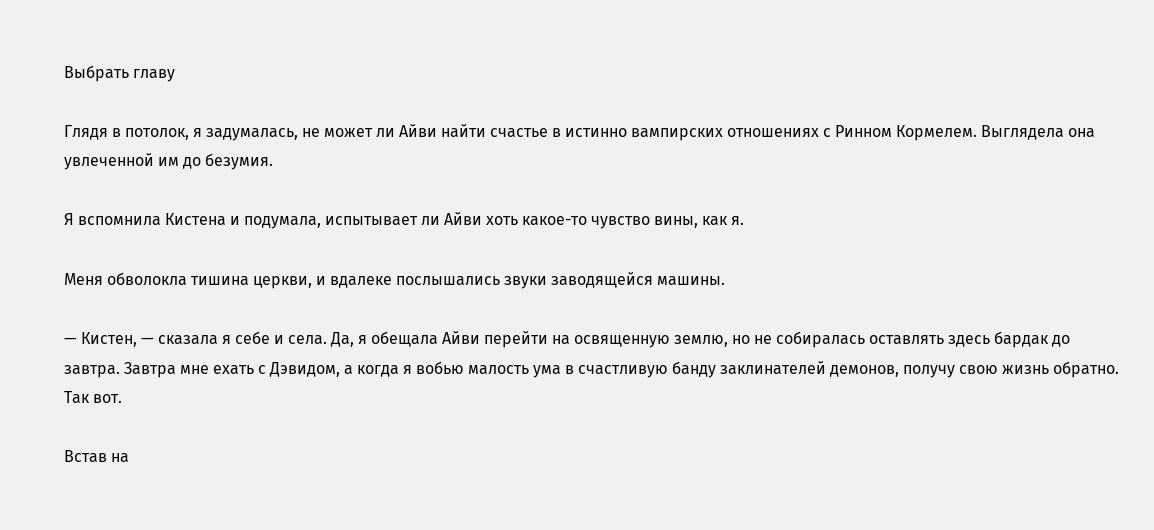Выбрать главу

Глядя в потолок, я задумалась, не может ли Айви найти счастье в истинно вампирских отношениях с Ринном Кормелем. Выглядела она увлеченной им до безумия.

Я вспомнила Кистена и подумала, испытывает ли Айви хоть какое-то чувство вины, как я.

Меня обволокла тишина церкви, и вдалеке послышались звуки заводящейся машины.

— Кистен, — сказала я себе и села. Да, я обещала Айви перейти на освященную землю, но не собиралась оставлять здесь бардак до завтра. Завтра мне ехать с Дэвидом, а когда я вобью малость ума в счастливую банду заклинателей демонов, получу свою жизнь обратно. Так вот.

Встав на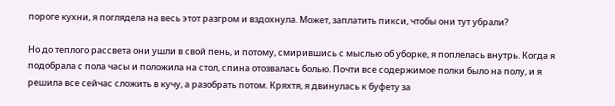пороге кухни, я поглядела на весь этот разгром и вздохнула. Может, заплатить пикси, чтобы они тут убрали?

Но до теплого рассвета они ушли в свой пень, и потому, смирившись с мыслью об уборке, я поплелась внутрь. Когда я подобрала с пола часы и положила на стол, спина отозвалась болью. Почти все содержимое полки было на полу, и я решила все сейчас сложить в кучу, а разобрать потом. Кряхтя, я двинулась к буфету за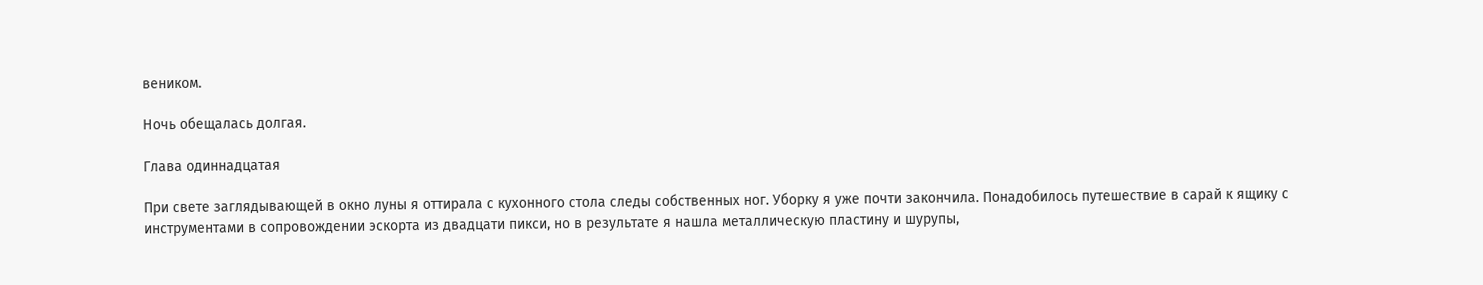веником.

Ночь обещалась долгая.

Глава одиннадцатая

При свете заглядывающей в окно луны я оттирала с кухонного стола следы собственных ног. Уборку я уже почти закончила. Понадобилось путешествие в сарай к ящику с инструментами в сопровождении эскорта из двадцати пикси, но в результате я нашла металлическую пластину и шурупы,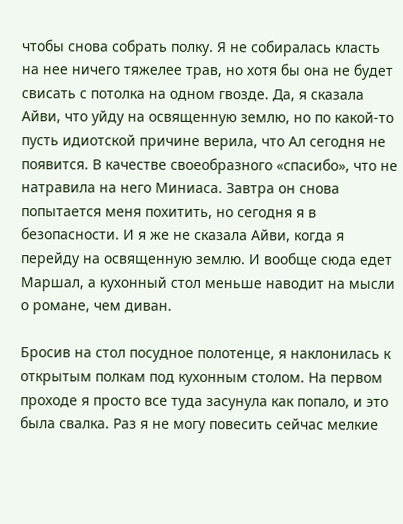чтобы снова собрать полку. Я не собиралась класть на нее ничего тяжелее трав, но хотя бы она не будет свисать с потолка на одном гвозде. Да, я сказала Айви, что уйду на освященную землю, но по какой-то пусть идиотской причине верила, что Ал сегодня не появится. В качестве своеобразного «спасибо», что не натравила на него Миниаса. Завтра он снова попытается меня похитить, но сегодня я в безопасности. И я же не сказала Айви, когда я перейду на освященную землю. И вообще сюда едет Маршал, а кухонный стол меньше наводит на мысли о романе, чем диван.

Бросив на стол посудное полотенце, я наклонилась к открытым полкам под кухонным столом. На первом проходе я просто все туда засунула как попало, и это была свалка. Раз я не могу повесить сейчас мелкие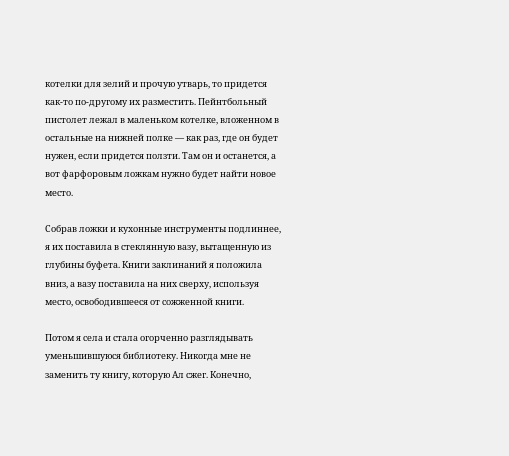котелки для зелий и прочую утварь, то придется как-то по-другому их разместить. Пейнтбольный пистолет лежал в маленьком котелке, вложенном в остальные на нижней полке — как раз, где он будет нужен, если придется ползти. Там он и останется, а вот фарфоровым ложкам нужно будет найти новое место.

Собрав ложки и кухонные инструменты подлиннее, я их поставила в стеклянную вазу, вытащенную из глубины буфета. Книги заклинаний я положила вниз, а вазу поставила на них сверху, используя место, освободившееся от сожженной книги.

Потом я села и стала огорченно разглядывать уменьшившуюся библиотеку. Никогда мне не заменить ту книгу, которую Ал сжег. Конечно,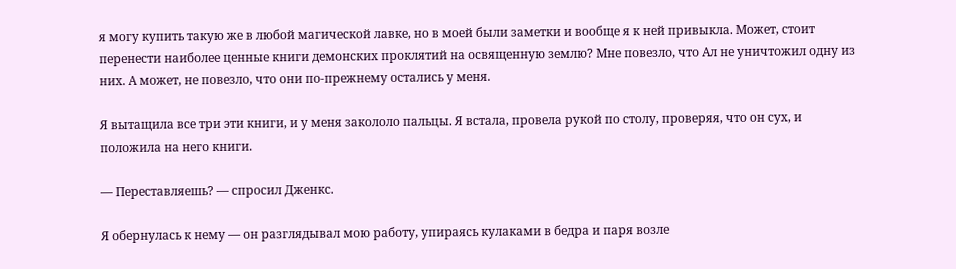я могу купить такую же в любой магической лавке, но в моей были заметки и вообще я к ней привыкла. Может, стоит перенести наиболее ценные книги демонских проклятий на освященную землю? Мне повезло, что Ал не уничтожил одну из них. А может, не повезло, что они по-прежнему остались у меня.

Я вытащила все три эти книги, и у меня закололо пальцы. Я встала, провела рукой по столу, проверяя, что он сух, и положила на него книги.

— Переставляешь? — спросил Дженкс.

Я обернулась к нему — он разглядывал мою работу, упираясь кулаками в бедра и паря возле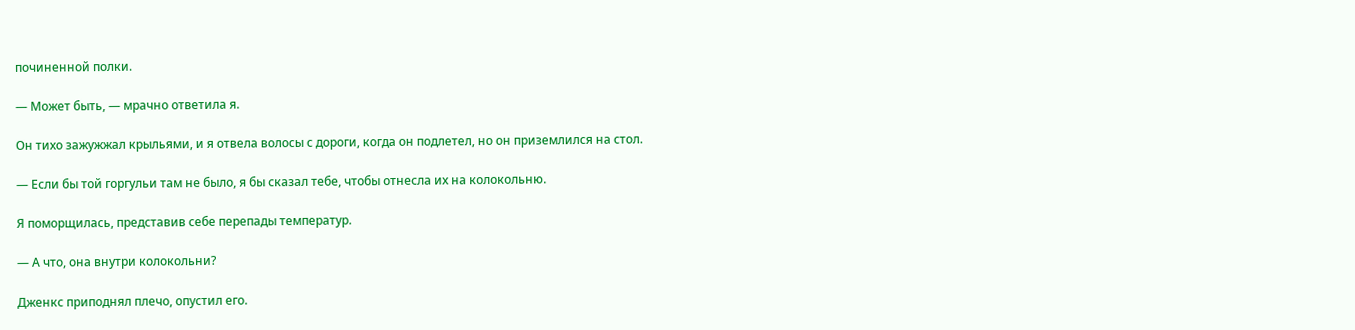починенной полки.

— Может быть, — мрачно ответила я.

Он тихо зажужжал крыльями, и я отвела волосы с дороги, когда он подлетел, но он приземлился на стол.

— Если бы той горгульи там не было, я бы сказал тебе, чтобы отнесла их на колокольню.

Я поморщилась, представив себе перепады температур.

— А что, она внутри колокольни?

Дженкс приподнял плечо, опустил его.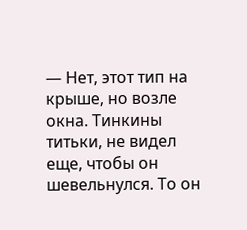— Нет, этот тип на крыше, но возле окна. Тинкины титьки, не видел еще, чтобы он шевельнулся. То он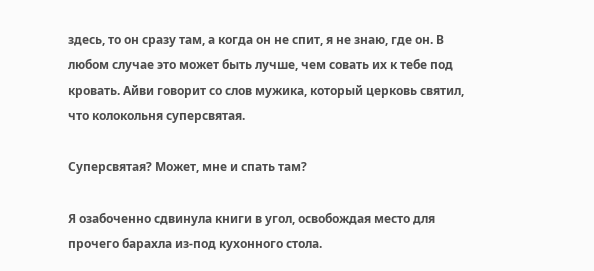здесь, то он сразу там, а когда он не спит, я не знаю, где он. В любом случае это может быть лучше, чем совать их к тебе под кровать. Айви говорит со слов мужика, который церковь святил, что колокольня суперсвятая.

Суперсвятая? Может, мне и спать там?

Я озабоченно сдвинула книги в угол, освобождая место для прочего барахла из-под кухонного стола.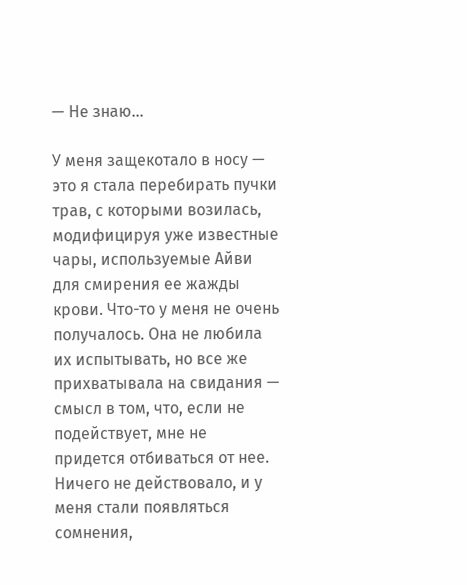— Не знаю…

У меня защекотало в носу — это я стала перебирать пучки трав, с которыми возилась, модифицируя уже известные чары, используемые Айви для смирения ее жажды крови. Что-то у меня не очень получалось. Она не любила их испытывать, но все же прихватывала на свидания — смысл в том, что, если не подействует, мне не придется отбиваться от нее. Ничего не действовало, и у меня стали появляться сомнения,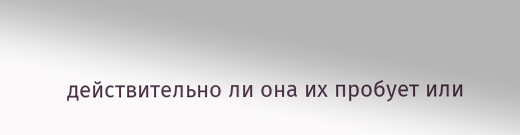действительно ли она их пробует или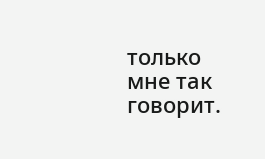только мне так говорит.